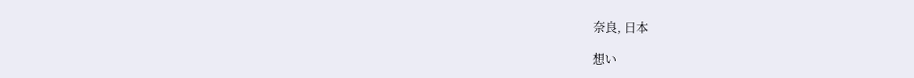奈良, 日本

想い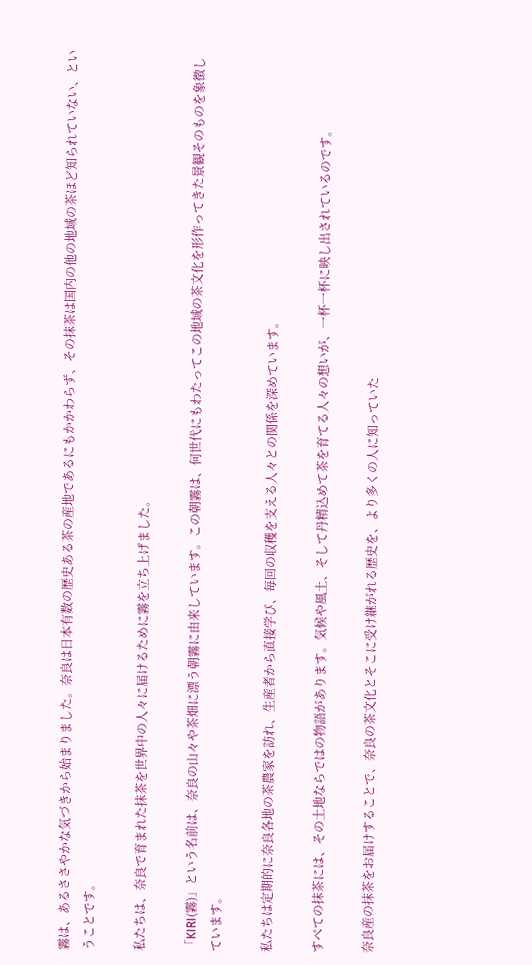霧は、あるささやかな気づきから始まりました。奈良は日本有数の歴史ある茶の産地であるにもかかわらず、その抹茶は国内の他の地域の茶ほど知られていない、ということです。

私たちは、奈良で育まれた抹茶を世界中の人々に届けるために霧を立ち上げました。

「KIRI(霧)」という名前は、奈良の山々や茶畑に漂う朝霧に由来しています。この朝霧は、何世代にもわたってこの地域の茶文化を形作ってきた景観そのものを象徴しています。

私たちは定期的に奈良各地の茶農家を訪れ、生産者から直接学び、毎回の収穫を支える人々との関係を深めています。

すべての抹茶には、その土地ならではの物語があります。気候や風土、そして丹精込めて茶を育てる人々の想いが、一杯一杯に映し出されているのです。

奈良産の抹茶をお届けすることで、奈良の茶文化とそこに受け継がれる歴史を、より多くの人に知っていた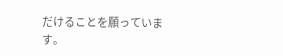だけることを願っています。